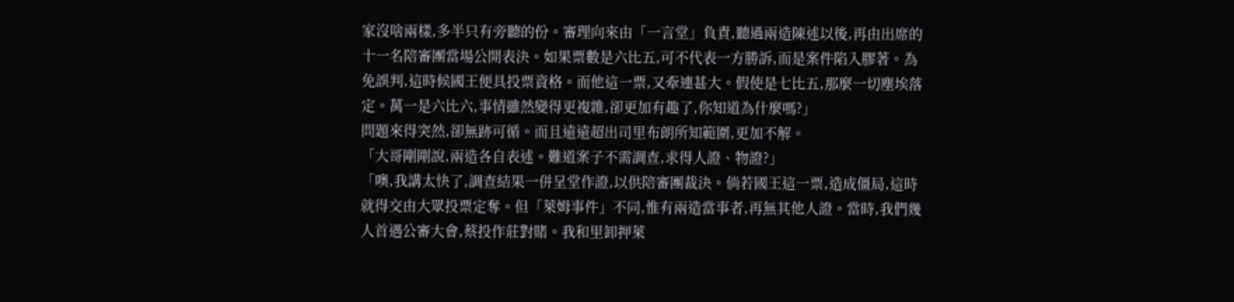家沒啥兩樣,多半只有旁聽的份。審理向來由「一言堂」負責,聽過兩造陳述以後,再由出席的十一名陪審團當場公開表決。如果票數是六比五,可不代表一方勝訴,而是案件陷入膠著。為免誤判,這時候國王便具投票資格。而他這一票,又牽連甚大。假使是七比五,那麼一切塵埃落定。萬一是六比六,事情雖然變得更複雜,卻更加有趣了,你知道為什麼嗎?」
問題來得突然,卻無跡可循。而且遠遠超出司里布朗所知範圍,更加不解。
「大哥剛剛說,兩造各自表述。難道案子不需調查,求得人證、物證?」
「噢,我講太快了,調查結果一併呈堂作證,以供陪審團裁決。倘若國王這一票,造成僵局,這時就得交由大眾投票定奪。但「萊姆事件」不同,惟有兩造當事者,再無其他人證。當時,我們幾人首遇公審大會,蔡投作莊對賭。我和里卸押萊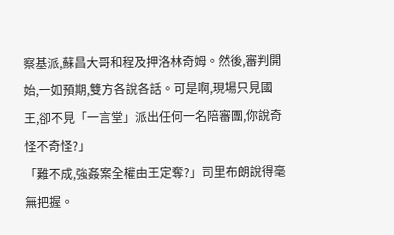察基派,蘇昌大哥和程及押洛林奇姆。然後,審判開始,一如預期,雙方各說各話。可是啊,現場只見國王,卻不見「一言堂」派出任何一名陪審團,你說奇怪不奇怪?」
「難不成,強姦案全權由王定奪?」司里布朗說得毫無把握。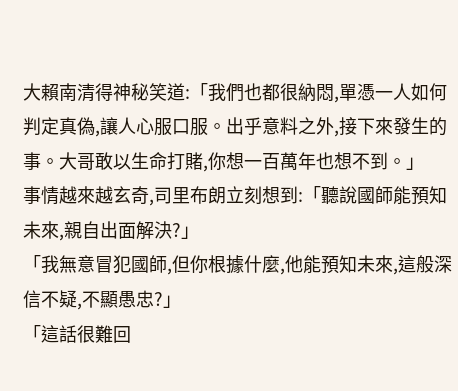大賴南清得神秘笑道:「我們也都很納悶,單憑一人如何判定真偽,讓人心服口服。出乎意料之外,接下來發生的事。大哥敢以生命打賭,你想一百萬年也想不到。」
事情越來越玄奇,司里布朗立刻想到:「聽說國師能預知未來,親自出面解決?」
「我無意冒犯國師,但你根據什麼,他能預知未來,這般深信不疑,不顯愚忠?」
「這話很難回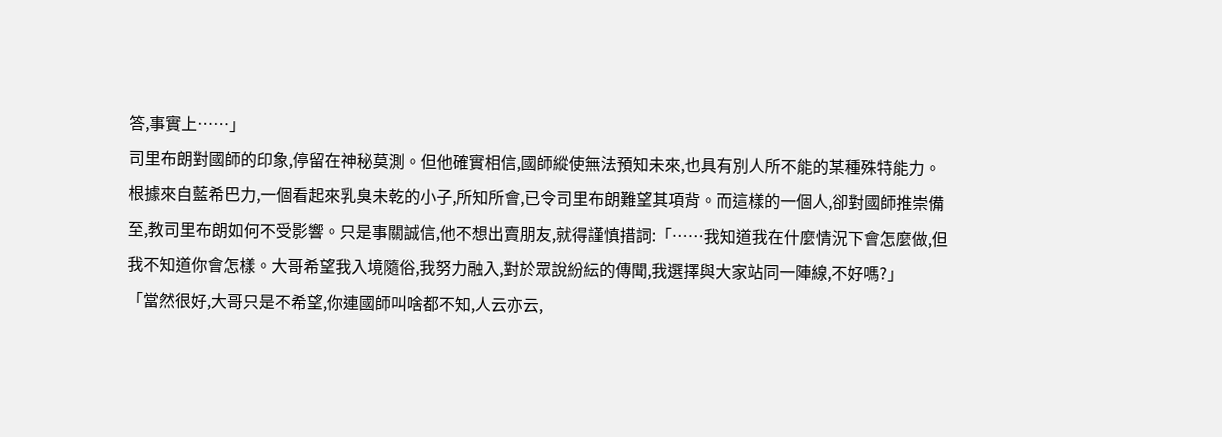答,事實上……」
司里布朗對國師的印象,停留在神秘莫測。但他確實相信,國師縱使無法預知未來,也具有別人所不能的某種殊特能力。根據來自藍希巴力,一個看起來乳臭未乾的小子,所知所會,已令司里布朗難望其項背。而這樣的一個人,卻對國師推崇備至,教司里布朗如何不受影響。只是事關誠信,他不想出賣朋友,就得謹慎措詞:「……我知道我在什麼情況下會怎麼做,但我不知道你會怎樣。大哥希望我入境隨俗,我努力融入,對於眾說紛紜的傳聞,我選擇與大家站同一陣線,不好嗎?」
「當然很好,大哥只是不希望,你連國師叫啥都不知,人云亦云,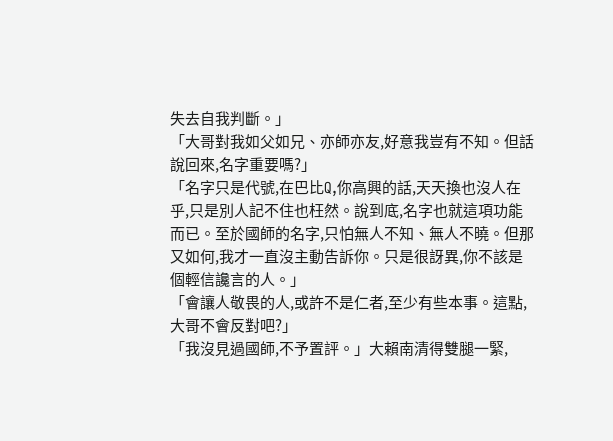失去自我判斷。」
「大哥對我如父如兄、亦師亦友,好意我豈有不知。但話說回來,名字重要嗎?」
「名字只是代號,在巴比Q,你高興的話,天天換也沒人在乎,只是別人記不住也枉然。說到底,名字也就這項功能而已。至於國師的名字,只怕無人不知、無人不曉。但那又如何,我才一直沒主動告訴你。只是很訝異,你不該是個輕信讒言的人。」
「會讓人敬畏的人,或許不是仁者,至少有些本事。這點,大哥不會反對吧?」
「我沒見過國師,不予置評。」大賴南清得雙腿一緊,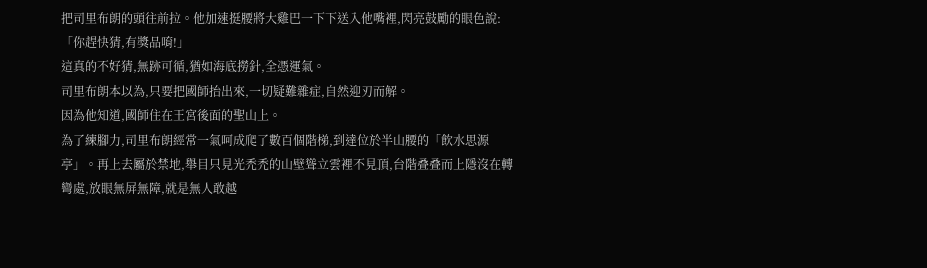把司里布朗的頭往前拉。他加速挺腰將大雞巴一下下送入他嘴裡,閃亮鼓勵的眼色說:「你趕快猜,有獎品唷!」
這真的不好猜,無跡可循,猶如海底撈針,全憑運氣。
司里布朗本以為,只要把國師抬出來,一切疑難雜症,自然迎刃而解。
因為他知道,國師住在王宮後面的聖山上。
為了練腳力,司里布朗經常一氣呵成爬了數百個階梯,到達位於半山腰的「飲水思源亭」。再上去屬於禁地,舉目只見光禿禿的山壁聳立雲裡不見頂,台階叠叠而上隱沒在轉彎處,放眼無屏無障,就是無人敢越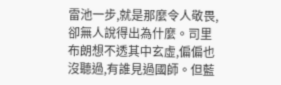雷池一步,就是那麼令人敬畏,卻無人說得出為什麼。司里布朗想不透其中玄虛,偏偏也沒聽過,有誰見過國師。但藍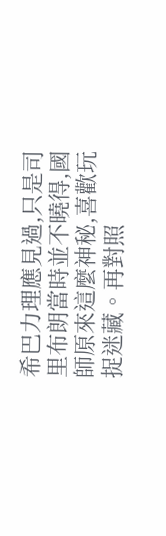希巴力理應見過,只是司里布朗當時並不曉得,國師原來這麼神秘,喜歡玩捉迷藏。再對照